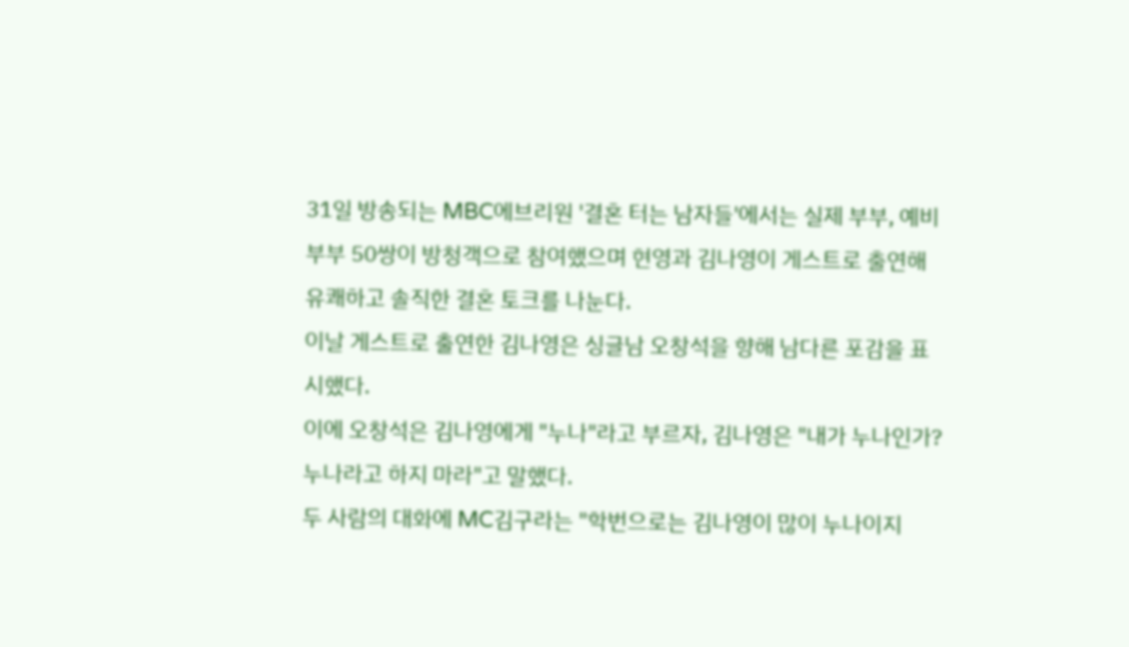31일 방송되는 MBC에브리원 '결혼 터는 남자들'에서는 실제 부부, 예비 부부 50쌍이 방청객으로 참여했으며 현영과 김나영이 게스트로 출연해 유쾌하고 솔직한 결혼 토크를 나눈다.
이날 게스트로 출연한 김나영은 싱글남 오창석을 향해 남다른 포감을 표시했다.
이에 오창석은 김나영에게 "누나"라고 부르자, 김나영은 "내가 누나인가? 누나라고 하지 마라"고 말했다.
두 사람의 대화에 MC김구라는 "학번으로는 김나영이 많이 누나이지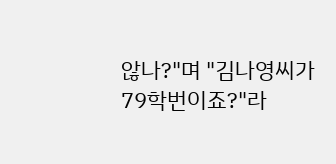않나?"며 "김나영씨가 79학번이죠?"라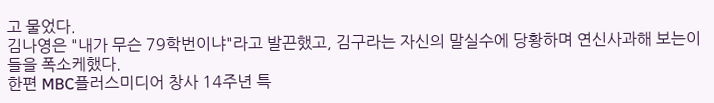고 물었다.
김나영은 "내가 무슨 79학번이냐"라고 발끈했고, 김구라는 자신의 말실수에 당황하며 연신사과해 보는이들을 폭소케했다.
한편 MBC플러스미디어 창사 14주년 특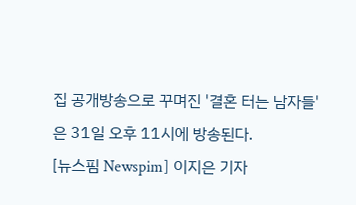집 공개방송으로 꾸며진 '결혼 터는 남자들'은 31일 오후 11시에 방송된다.
[뉴스핌 Newspim] 이지은 기자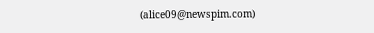(alice09@newspim.com)